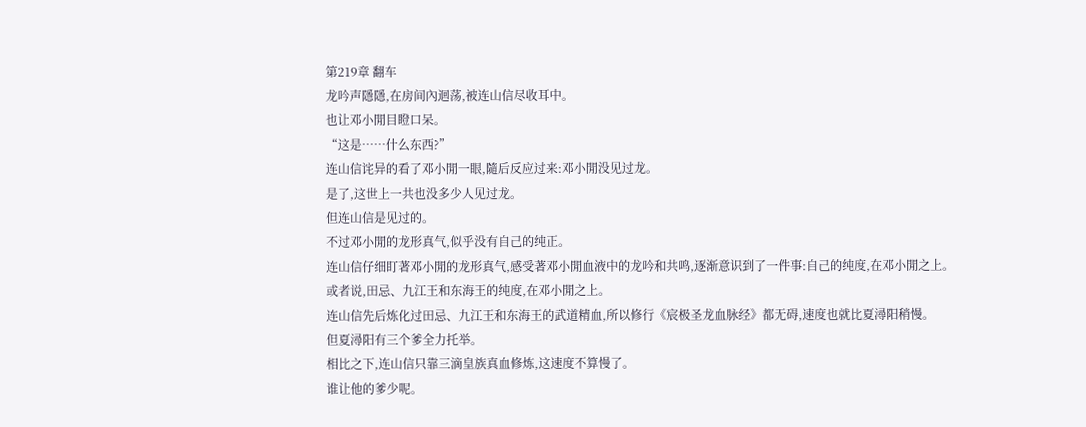第219章 翻车
龙吟声隱隱,在房间內迴荡,被连山信尽收耳中。
也让邓小閒目瞪口呆。
“这是……什么东西?”
连山信诧异的看了邓小閒一眼,隨后反应过来:邓小閒没见过龙。
是了,这世上一共也没多少人见过龙。
但连山信是见过的。
不过邓小閒的龙形真气,似乎没有自己的纯正。
连山信仔细盯著邓小閒的龙形真气,感受著邓小閒血液中的龙吟和共鸣,逐渐意识到了一件事:自己的纯度,在邓小閒之上。
或者说,田忌、九江王和东海王的纯度,在邓小閒之上。
连山信先后炼化过田忌、九江王和东海王的武道精血,所以修行《宸极圣龙血脉经》都无碍,速度也就比夏潯阳稍慢。
但夏潯阳有三个爹全力托举。
相比之下,连山信只靠三滴皇族真血修炼,这速度不算慢了。
谁让他的爹少呢。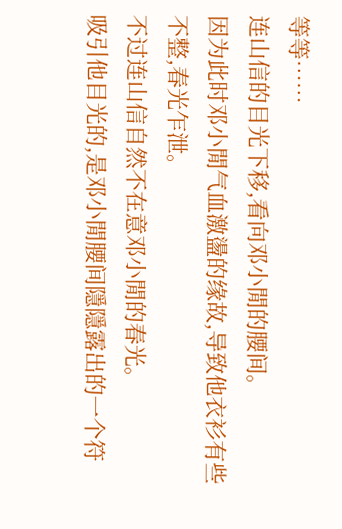等等……
连山信的目光下移,看向邓小閒的腰间。
因为此时邓小閒气血激盪的缘故,导致他衣衫有些不整,春光乍泄。
不过连山信自然不在意邓小閒的春光。
吸引他目光的,是邓小閒腰间隱隱露出的一个符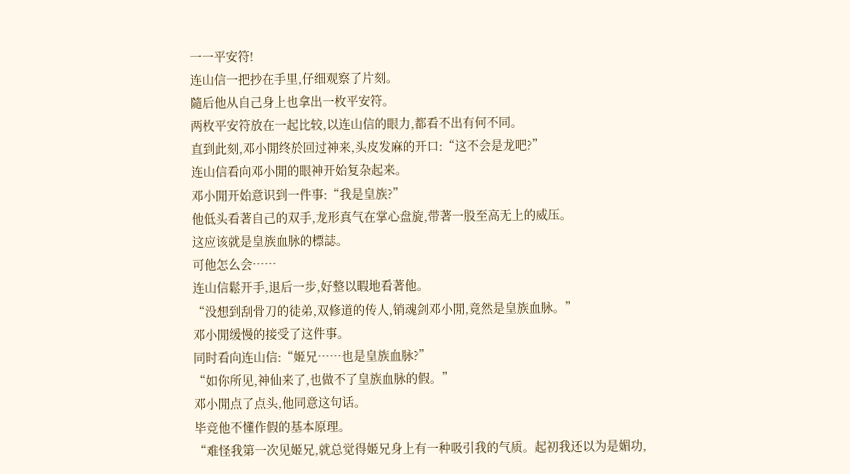一一平安符!
连山信一把抄在手里,仔细观察了片刻。
隨后他从自己身上也拿出一枚平安符。
两枚平安符放在一起比较,以连山信的眼力,都看不出有何不同。
直到此刻,邓小閒终於回过神来,头皮发麻的开口:“这不会是龙吧?”
连山信看向邓小閒的眼神开始复杂起来。
邓小閒开始意识到一件事:“我是皇族?”
他低头看著自己的双手,龙形真气在掌心盘旋,带著一股至高无上的威压。
这应该就是皇族血脉的標誌。
可他怎么会……
连山信鬆开手,退后一步,好整以暇地看著他。
“没想到刮骨刀的徒弟,双修道的传人,销魂剑邓小閒,竟然是皇族血脉。”
邓小閒缓慢的接受了这件事。
同时看向连山信:“姬兄……也是皇族血脉?”
“如你所见,神仙来了,也做不了皇族血脉的假。”
邓小閒点了点头,他同意这句话。
毕竞他不懂作假的基本原理。
“难怪我第一次见姬兄,就总觉得姬兄身上有一种吸引我的气质。起初我还以为是媚功,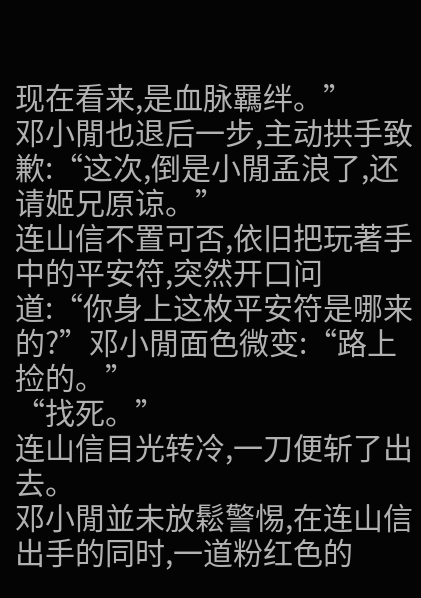现在看来,是血脉羈绊。”
邓小閒也退后一步,主动拱手致歉:“这次,倒是小閒孟浪了,还请姬兄原谅。”
连山信不置可否,依旧把玩著手中的平安符,突然开口问道:“你身上这枚平安符是哪来的?”邓小閒面色微变:“路上捡的。”
“找死。”
连山信目光转冷,一刀便斩了出去。
邓小閒並未放鬆警惕,在连山信出手的同时,一道粉红色的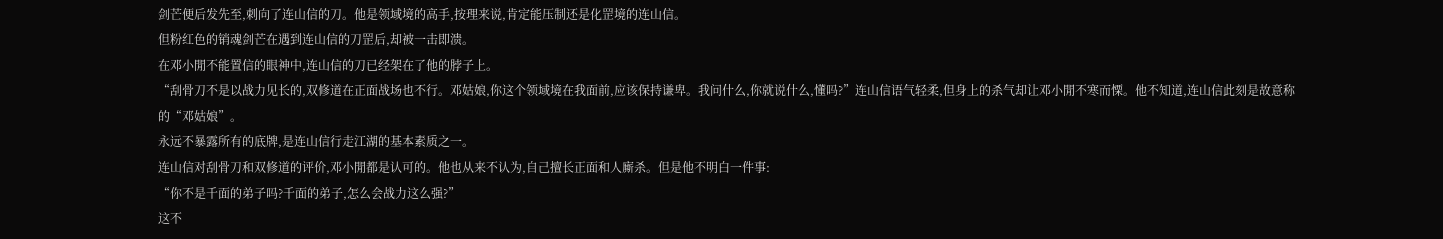剑芒便后发先至,刺向了连山信的刀。他是领域境的高手,按理来说,肯定能压制还是化罡境的连山信。
但粉红色的销魂剑芒在遇到连山信的刀罡后,却被一击即溃。
在邓小閒不能置信的眼神中,连山信的刀已经架在了他的脖子上。
“刮骨刀不是以战力见长的,双修道在正面战场也不行。邓姑娘,你这个领域境在我面前,应该保持谦卑。我问什么,你就说什么,懂吗?”连山信语气轻柔,但身上的杀气却让邓小閒不寒而慄。他不知道,连山信此刻是故意称的“邓姑娘”。
永远不暴露所有的底牌,是连山信行走江湖的基本素质之一。
连山信对刮骨刀和双修道的评价,邓小閒都是认可的。他也从来不认为,自己擅长正面和人廝杀。但是他不明白一件事:
“你不是千面的弟子吗?千面的弟子,怎么会战力这么强?”
这不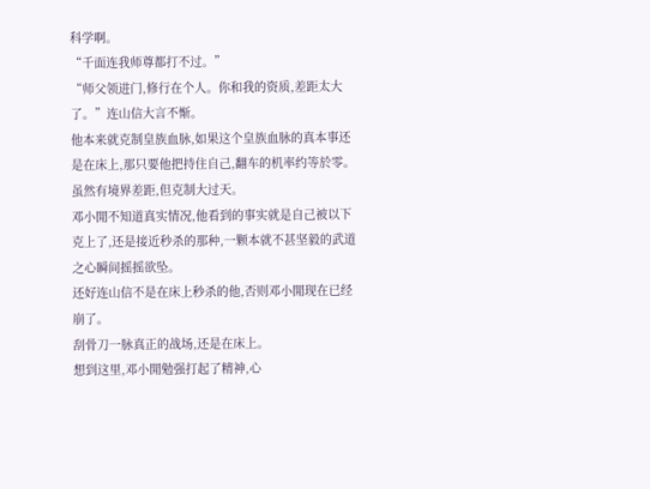科学啊。
“千面连我师尊都打不过。”
“师父领进门,修行在个人。你和我的资质,差距太大了。”连山信大言不惭。
他本来就克制皇族血脉,如果这个皇族血脉的真本事还是在床上,那只要他把持住自己,翻车的机率约等於零。
虽然有境界差距,但克制大过天。
邓小閒不知道真实情况,他看到的事实就是自己被以下克上了,还是接近秒杀的那种,一颗本就不甚坚毅的武道之心瞬间摇摇欲坠。
还好连山信不是在床上秒杀的他,否则邓小閒现在已经崩了。
刮骨刀一脉真正的战场,还是在床上。
想到这里,邓小閒勉强打起了精神,心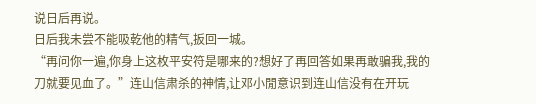说日后再说。
日后我未尝不能吸乾他的精气,扳回一城。
“再问你一遍,你身上这枚平安符是哪来的?想好了再回答如果再敢骗我,我的刀就要见血了。”连山信肃杀的神情,让邓小閒意识到连山信没有在开玩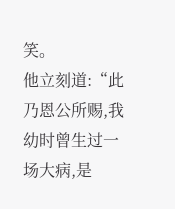笑。
他立刻道:“此乃恩公所赐,我幼时曾生过一场大病,是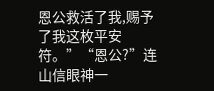恩公救活了我,赐予了我这枚平安符。”“恩公?”连山信眼神一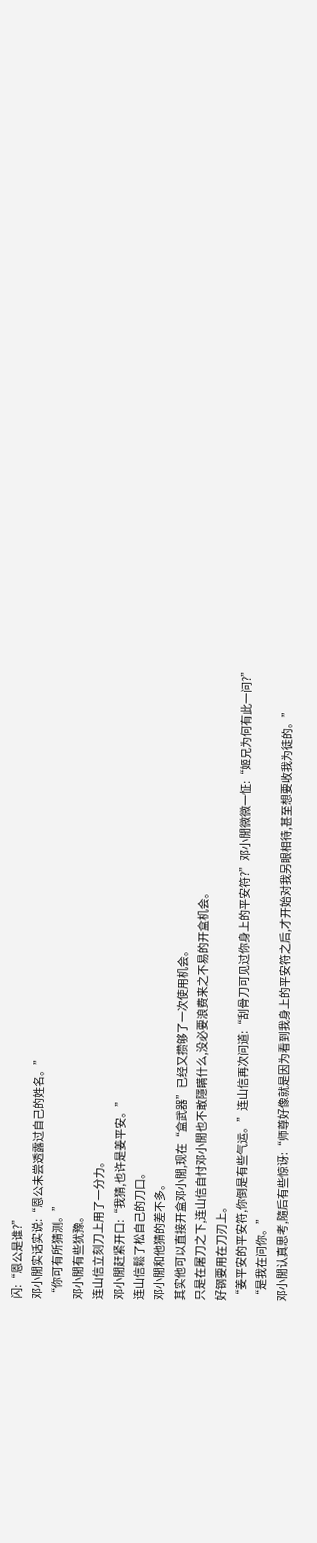闪:“恩公是谁?”
邓小閒实话实说:“恩公未尝透露过自己的姓名。”
“你可有所猜测。”
邓小閒有些犹豫。
连山信立刻刀上用了一分力。
邓小閒赶紧开口:“我猜,也许是姜平安。”
连山信鬆了松自己的刀口。
邓小閒和他猜的差不多。
其实他可以直接开盒邓小閒,现在“盒武器”已经又攒够了一次使用机会。
只是在屠刀之下,连山信自忖邓小閒也不敢隱瞒什么,没必要浪费来之不易的开盒机会。
好钢要用在刀刃上。
“姜平安的平安符,你倒是有些气运。”连山信再次问道:“刮骨刀可见过你身上的平安符?”邓小閒微微一怔:“姬兄为何有此一问?”
“是我在问你。”
邓小閒认真思考,隨后有些惊讶:“师尊好像就是因为看到我身上的平安符之后,才开始对我另眼相待,甚至想要收我为徒的。”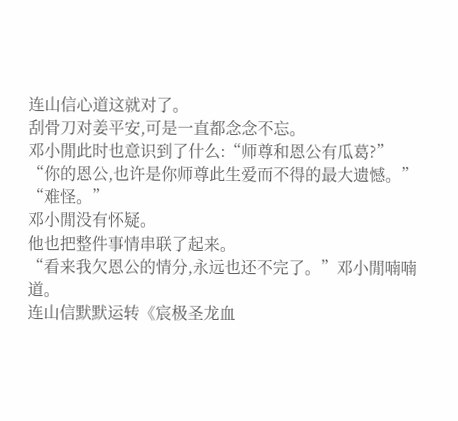连山信心道这就对了。
刮骨刀对姜平安,可是一直都念念不忘。
邓小閒此时也意识到了什么:“师尊和恩公有瓜葛?”
“你的恩公,也许是你师尊此生爱而不得的最大遗憾。”
“难怪。”
邓小閒没有怀疑。
他也把整件事情串联了起来。
“看来我欠恩公的情分,永远也还不完了。”邓小閒喃喃道。
连山信默默运转《宸极圣龙血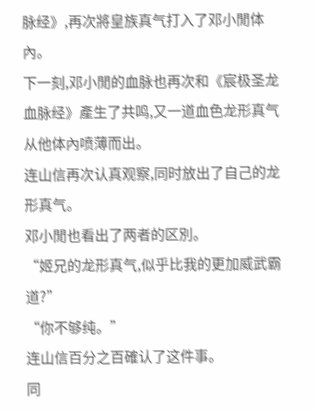脉经》,再次將皇族真气打入了邓小閒体內。
下一刻,邓小閒的血脉也再次和《宸极圣龙血脉经》產生了共鸣,又一道血色龙形真气从他体內喷薄而出。
连山信再次认真观察,同时放出了自己的龙形真气。
邓小閒也看出了两者的区別。
“姬兄的龙形真气,似乎比我的更加威武霸道?”
“你不够纯。”
连山信百分之百確认了这件事。
同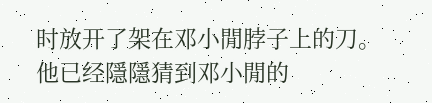时放开了架在邓小閒脖子上的刀。
他已经隱隱猜到邓小閒的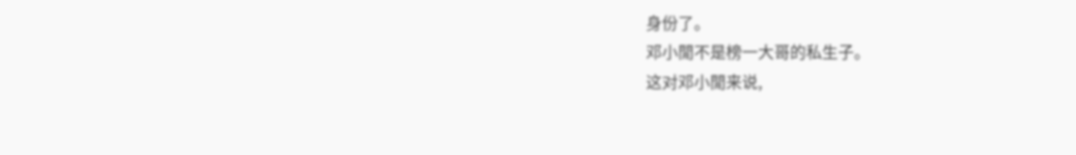身份了。
邓小閒不是榜一大哥的私生子。
这对邓小閒来说,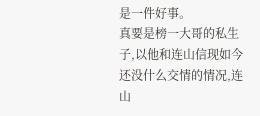是一件好事。
真要是榜一大哥的私生子,以他和连山信现如今还没什么交情的情况,连山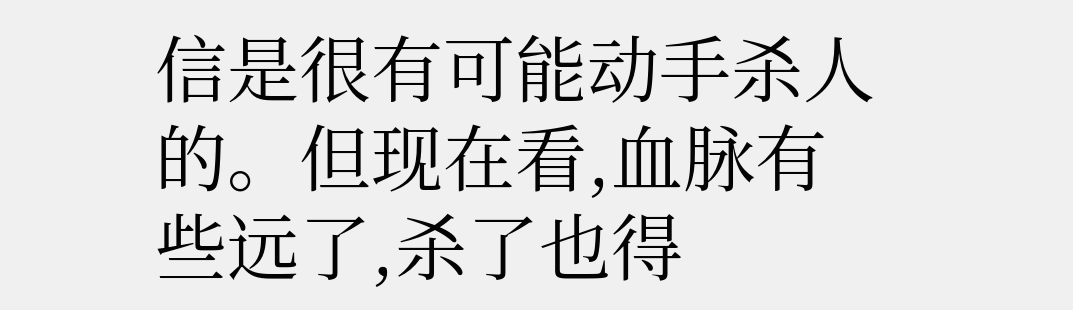信是很有可能动手杀人的。但现在看,血脉有些远了,杀了也得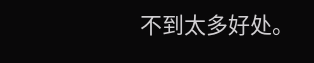不到太多好处。